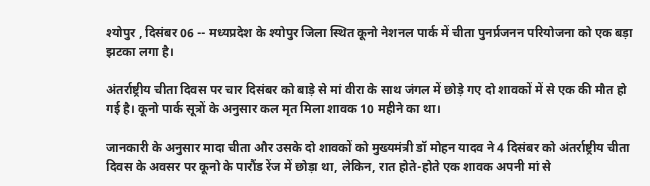श्योपुर , दिसंबर 06 -- मध्यप्रदेश के श्योपुर जिला स्थित कूनो नेशनल पार्क में चीता पुनर्प्रजनन परियोजना को एक बड़ा झटका लगा है।

अंतर्राष्ट्रीय चीता दिवस पर चार दिसंबर को बाड़े से मां वीरा के साथ जंगल में छोड़े गए दो शावकों में से एक की मौत हो गई है। कूनो पार्क सूत्रों के अनुसार कल मृत मिला शावक 10 महीने का था।

जानकारी के अनुसार मादा चीता और उसके दो शावकों को मुख्यमंत्री डॉ मोहन यादव ने 4 दिसंबर को अंतर्राष्ट्रीय चीता दिवस के अवसर पर कूनो के पारौंड रेंज में छोड़ा था, लेकिन, रात होते-होते एक शावक अपनी मां से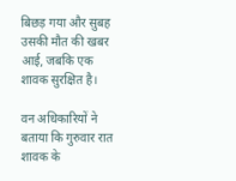बिछड़ गया और सुबह उसकी मौत की खबर आई, जबकि एक शावक सुरक्षित है।

वन अधिकारियों ने बताया कि गुरुवार रात शावक के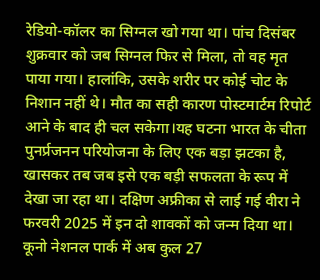रेडियो-कॉलर का सिग्नल खो गया था। पांच दिसंबर शुक्रवार को जब सिग्नल फिर से मिला, तो वह मृत पाया गया। हालांकि, उसके शरीर पर कोई चोट के निशान नहीं थे। मौत का सही कारण पोस्टमार्टम रिपोर्ट आने के बाद ही चल सकेगा।यह घटना भारत के चीता पुनर्प्रजनन परियोजना के लिए एक बड़ा झटका है, खासकर तब जब इसे एक बड़ी सफलता के रूप में देखा जा रहा था। दक्षिण अफ्रीका से लाई गई वीरा ने फरवरी 2025 में इन दो शावकों को जन्म दिया था। कूनो नेशनल पार्क में अब कुल 27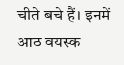चीते बचे हैं। इनमें आठ वयस्क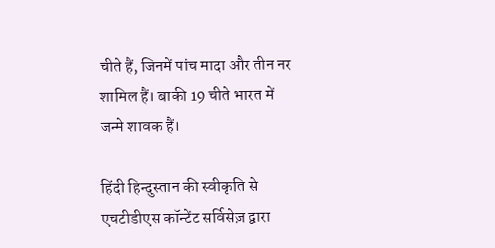चीते हैं, जिनमें पांच मादा और तीन नर शामिल हैं। बाकी 19 चीते भारत में जन्मे शावक हैं।

हिंदी हिन्दुस्तान की स्वीकृति से एचटीडीएस कॉन्टेंट सर्विसेज़ द्वारा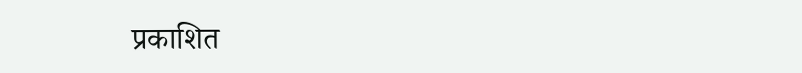प्रकाशित